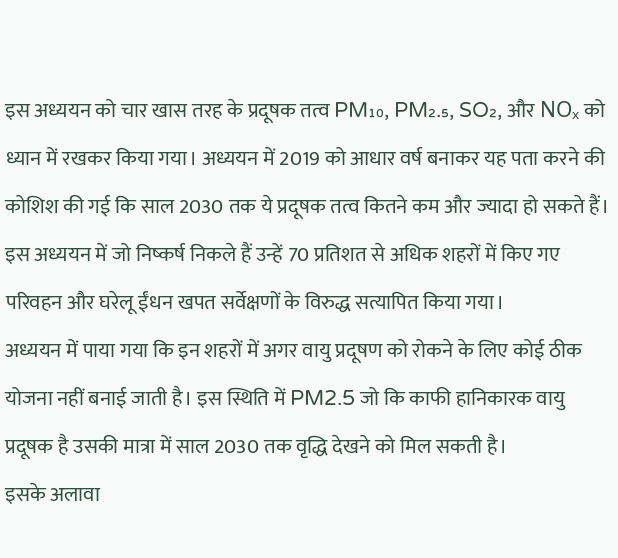इस अध्ययन को चार खास तरह के प्रदूषक तत्व PM₁₀, PM₂.₅, SO₂, और NOₓ को ध्यान में रखकर किया गया। अध्ययन में 2019 को आधार वर्ष बनाकर यह पता करने की कोशिश की गई कि साल 2030 तक ये प्रदूषक तत्व कितने कम और ज्यादा हो सकते हैं। इस अध्ययन में जो निष्कर्ष निकले हैं उन्हें 70 प्रतिशत से अधिक शहरों में किए गए परिवहन और घरेलू ईंधन खपत सर्वेक्षणों के विरुद्ध सत्यापित किया गया।
अध्ययन में पाया गया कि इन शहरों में अगर वायु प्रदूषण को रोकने के लिए कोई ठीक योजना नहीं बनाई जाती है। इस स्थिति में PM2.5 जो कि काफी हानिकारक वायु प्रदूषक है उसकी मात्रा में साल 2030 तक वृद्धि देखने को मिल सकती है।
इसके अलावा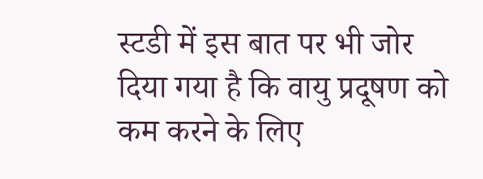स्टडी में इस बात पर भी जोर दिया गया है कि वायु प्रदूषण को कम करने के लिए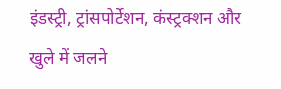इंडस्ट्री, ट्रांसपोर्टेशन, कंस्ट्रक्शन और खुले में जलने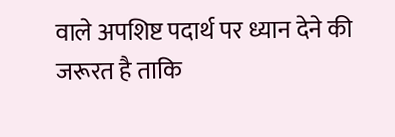वाले अपशिष्ट पदार्थ पर ध्यान देने की जरूरत है ताकि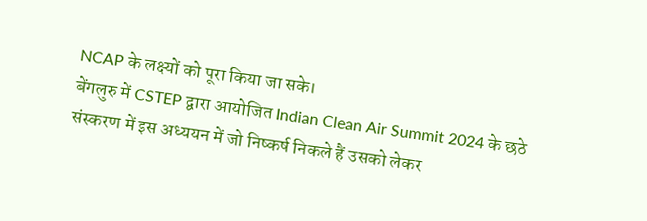NCAP के लक्ष्यों को पूरा किया जा सके।
बेंगलुरु में CSTEP द्वारा आयोजित Indian Clean Air Summit 2024 के छठे संस्करण में इस अध्ययन में जो निष्कर्ष निकले हैं उसको लेकर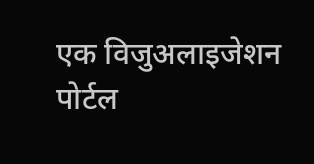एक विजुअलाइजेशन पोर्टल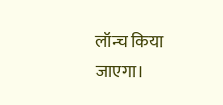लॉन्च किया जाएगा।